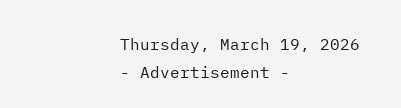Thursday, March 19, 2026
- Advertisement -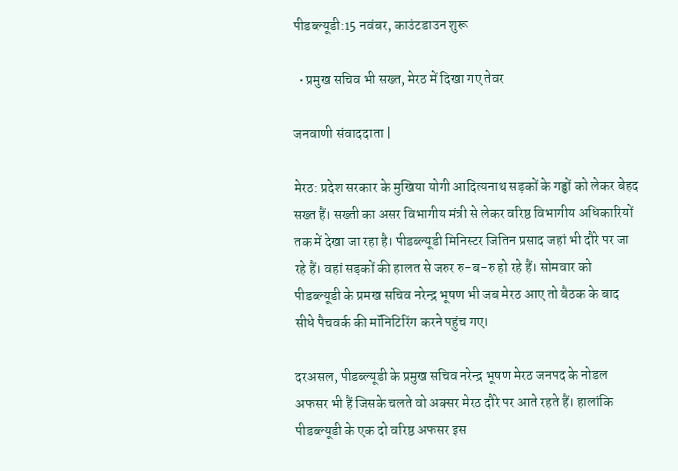पीडब्ल्यूडी:15 नवंबर, काउंटडाउन शुरू

  • प्रमुख सचिव भी सख्त, मेरठ में दिखा गए तेवर

जनवाणी संवाददाता |

मेरठ: प्रदेश सरकार के मुखिया योगी आदित्यनाथ सड़कों के गड्ढों को लेकर बेहद सख्त हैं। सख्ती का असर विभागीय मंत्री से लेकर वरिष्ठ विभागीय अधिकारियों तक में देखा जा रहा है। पीडब्ल्यूडी मिनिस्टर जितिन प्रसाद जहां भी दौरे पर जा रहे हैं। वहां सड़कों की हालत से जरुर रु-ब-रु हो रहे हैं। सोमवार को पीडब्ल्यूडी के प्रमख सचिव नरेन्द्र भूषण भी जब मेरठ आए तो बैठक के बाद सीधे पैचवर्क की मॉनिटिरिंग करने पहुंच गए।

दरअसल, पीडब्ल्यूडी के प्रमुख सचिव नरेन्द्र भूषण मेरठ जनपद के नोडल अफसर भी हैं जिसके चलते वो अक्सर मेरठ दौरे पर आते रहते हैं। हालांकि पीडब्ल्यूडी के एक दो वरिष्ठ अफसर इस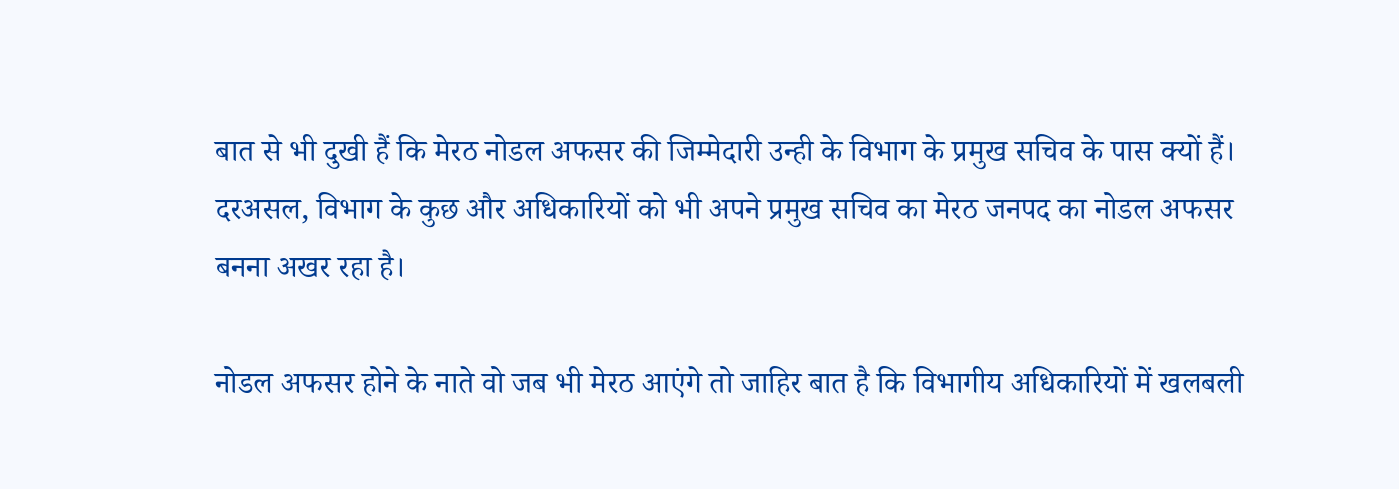बात से भी दुखी हैं कि मेरठ नोडल अफसर की जिम्मेदारी उन्ही के विभाग के प्रमुख सचिव के पास क्यों हैं। दरअसल, विभाग के कुछ और अधिकारियों को भी अपने प्रमुख सचिव का मेरठ जनपद का नोडल अफसर बनना अखर रहा है।

नोडल अफसर होने के नाते वो जब भी मेरठ आएंगे तो जाहिर बात है कि विभागीय अधिकारियों में खलबली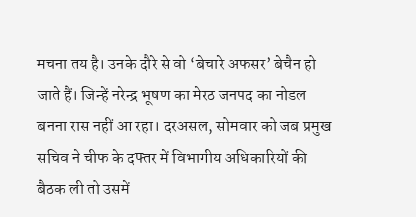मचना तय है। उनके दौरे से वो ‘बेचारे अफसर’ बेचैन हो जाते हैं। जिन्हें नरेन्द्र भूषण का मेरठ जनपद का नोडल बनना रास नहीं आ रहा। दरअसल, सोमवार को जब प्रमुख सचिव ने चीफ के दफ्तर में विभागीय अधिकारियों की बैठक ली तो उसमें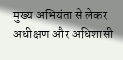मुख्य अभियंता से लेकर अधीक्षण और अधिशासी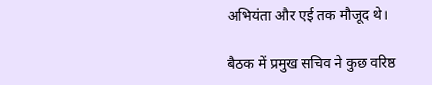अभियंता और एई तक मौजूद थे।

बैठक में प्रमुख सचिव ने कुछ वरिष्ठ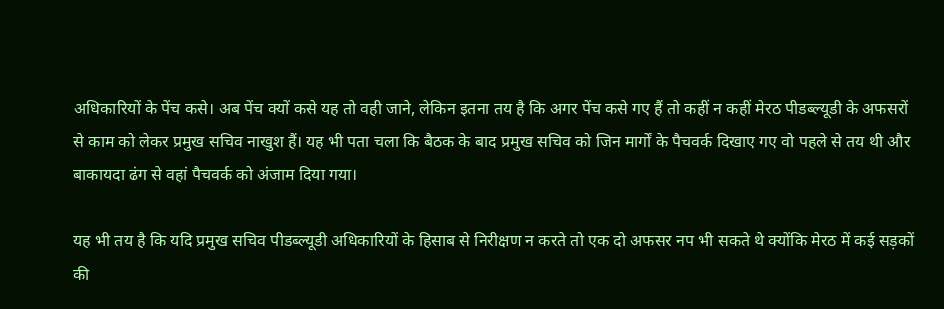अधिकारियों के पेंच कसे। अब पेंच क्यों कसे यह तो वही जाने, लेकिन इतना तय है कि अगर पेंच कसे गए हैं तो कहीं न कहीं मेरठ पीडब्ल्यूडी के अफसरों से काम को लेकर प्रमुख सचिव नाखुश हैं। यह भी पता चला कि बैठक के बाद प्रमुख सचिव को जिन मार्गों के पैचवर्क दिखाए गए वो पहले से तय थी और बाकायदा ढंग से वहां पैचवर्क को अंजाम दिया गया।

यह भी तय है कि यदि प्रमुख सचिव पीडब्ल्यूडी अधिकारियों के हिसाब से निरीक्षण न करते तो एक दो अफसर नप भी सकते थे क्योंकि मेरठ में कई सड़कों की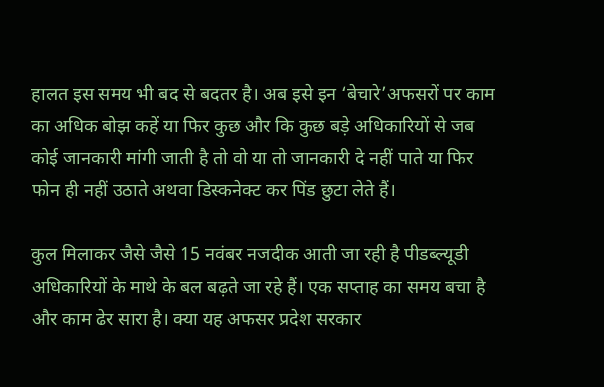हालत इस समय भी बद से बदतर है। अब इसे इन ‘बेचारे’अफसरों पर काम का अधिक बोझ कहें या फिर कुछ और कि कुछ बड़े अधिकारियों से जब कोई जानकारी मांगी जाती है तो वो या तो जानकारी दे नहीं पाते या फिर फोन ही नहीं उठाते अथवा डिस्कनेक्ट कर पिंड छुटा लेते हैं।

कुल मिलाकर जैसे जैसे 15 नवंबर नजदीक आती जा रही है पीडब्ल्यूडी अधिकारियों के माथे के बल बढ़ते जा रहे हैं। एक सप्ताह का समय बचा है और काम ढेर सारा है। क्या यह अफसर प्रदेश सरकार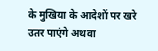के मुखिया के आदेशों पर खरे उतर पाएंगे अथवा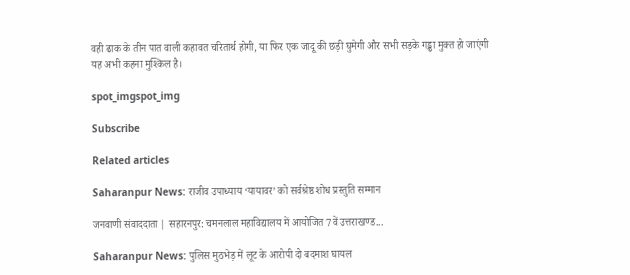वही ढाक के तीन पात वाली कहावत चरितार्थ होगी, या फिर एक जादू की छड़ी घुमेगी और सभी सड़के गड्ढा मुक्त हो जाएंगी यह अभी कहना मुश्किल है।

spot_imgspot_img

Subscribe

Related articles

Saharanpur News: राजीव उपाध्याय ‘यायावर’ को सर्वश्रेष्ठ शोध प्रस्तुति सम्मान

जनवाणी संवाददाता | सहारनपुर: चमनलाल महाविद्यालय में आयोजित 7वें उत्तराखण्ड...

Saharanpur News: पुलिस मुठभेड़ में लूट के आरोपी दो बदमाश घायल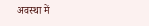अवस्था में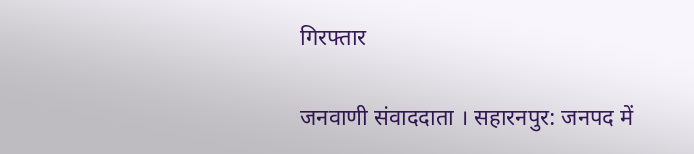गिरफ्तार

जनवाणी संवाददाता । सहारनपुर: जनपद में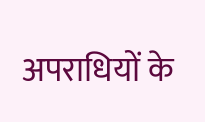अपराधियों के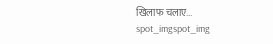खिलाफ चलाए...
spot_imgspot_img